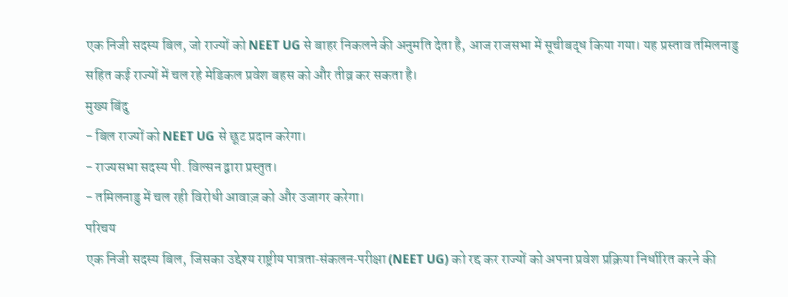एक निजी सदस्य बिल, जो राज्यों को NEET UG से बाहर निकलने की अनुमति देता है, आज राजसभा में सूचीबद्ध किया गया। यह प्रस्ताव तमिलनाडु सहित कई राज्यों में चल रहे मेडिकल प्रवेश बहस को और तीव्र कर सकता है।
मुख्य बिंदु
- बिल राज्यों को NEET UG से छूट प्रदान करेगा।
- राज्यसभा सदस्य पी. विल्सन द्वारा प्रस्तुत।
- तमिलनाडु में चल रही विरोधी आवाज़ को और उजागर करेगा।
परिचय
एक निजी सदस्य बिल, जिसका उद्देश्य राष्ट्रीय पात्रता‑संकलन‑परीक्षा (NEET UG) को रद्द कर राज्यों को अपना प्रवेश प्रक्रिया निर्धारित करने की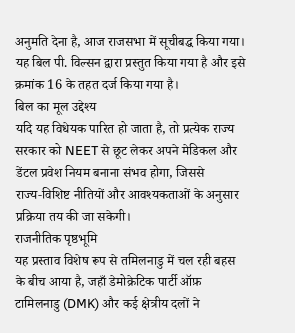अनुमति देना है, आज राजसभा में सूचीबद्ध किया गया। यह बिल पी. विल्सन द्वारा प्रस्तुत किया गया है और इसे क्रमांक 16 के तहत दर्ज किया गया है।
बिल का मूल उद्देश्य
यदि यह विधेयक पारित हो जाता है, तो प्रत्येक राज्य सरकार को NEET से छूट लेकर अपने मेडिकल और डेंटल प्रवेश नियम बनाना संभव होगा, जिससे राज्य‑विशिष्ट नीतियों और आवश्यकताओं के अनुसार प्रक्रिया तय की जा सकेगी।
राजनीतिक पृष्ठभूमि
यह प्रस्ताव विशेष रूप से तमिलनाडु में चल रही बहस के बीच आया है, जहाँ डेमोक्रेटिक पार्टी ऑफ़ टामिलनाडु (DMK) और कई क्षेत्रीय दलों ने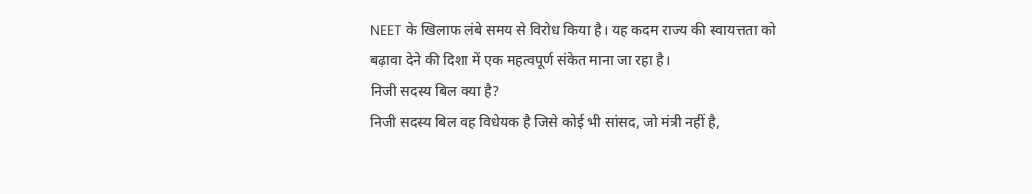NEET के खिलाफ लंबे समय से विरोध किया है। यह कदम राज्य की स्वायत्तता को बढ़ावा देने की दिशा में एक महत्वपूर्ण संकेत माना जा रहा है।
निजी सदस्य बिल क्या है?
निजी सदस्य बिल वह विधेयक है जिसे कोई भी सांसद, जो मंत्री नहीं है,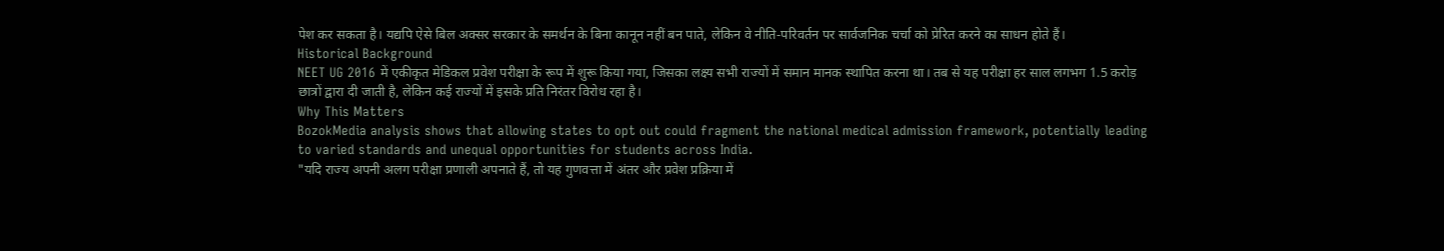पेश कर सकता है। यद्यपि ऐसे बिल अक्सर सरकार के समर्थन के बिना कानून नहीं बन पाते, लेकिन वे नीति‑परिवर्तन पर सार्वजनिक चर्चा को प्रेरित करने का साधन होते हैं।
Historical Background
NEET UG 2016 में एकीकृत मेडिकल प्रवेश परीक्षा के रूप में शुरू किया गया, जिसका लक्ष्य सभी राज्यों में समान मानक स्थापित करना था। तब से यह परीक्षा हर साल लगभग 1.5 करोड़ छात्रों द्वारा दी जाती है, लेकिन कई राज्यों में इसके प्रति निरंतर विरोध रहा है।
Why This Matters
BozokMedia analysis shows that allowing states to opt out could fragment the national medical admission framework, potentially leading to varied standards and unequal opportunities for students across India.
"यदि राज्य अपनी अलग परीक्षा प्रणाली अपनाते हैं, तो यह गुणवत्ता में अंतर और प्रवेश प्रक्रिया में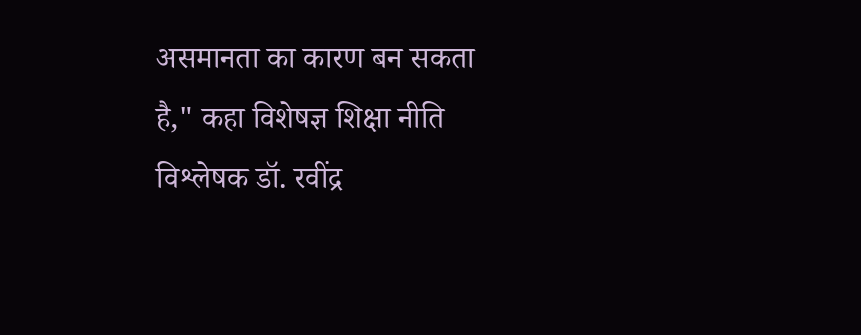असमानता का कारण बन सकता है," कहा विशेषज्ञ शिक्षा नीति विश्लेषक डॉ. रवींद्र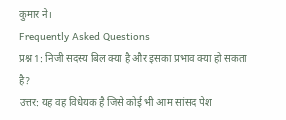कुमार ने।
Frequently Asked Questions
प्रश्न 1: निजी सदस्य बिल क्या है और इसका प्रभाव क्या हो सकता है?
उत्तर: यह वह विधेयक है जिसे कोई भी आम सांसद पेश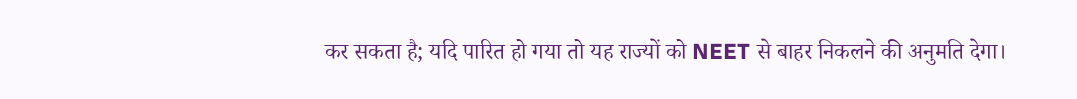कर सकता है; यदि पारित हो गया तो यह राज्यों को NEET से बाहर निकलने की अनुमति देगा।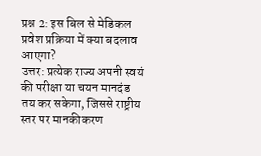प्रश्न 2: इस बिल से मेडिकल प्रवेश प्रक्रिया में क्या बदलाव आएगा?
उत्तर: प्रत्येक राज्य अपनी स्वयं की परीक्षा या चयन मानदंड तय कर सकेगा, जिससे राष्ट्रीय स्तर पर मानकीकरण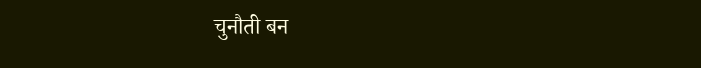चुनौती बन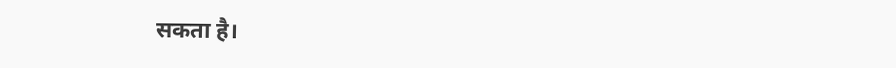सकता है।